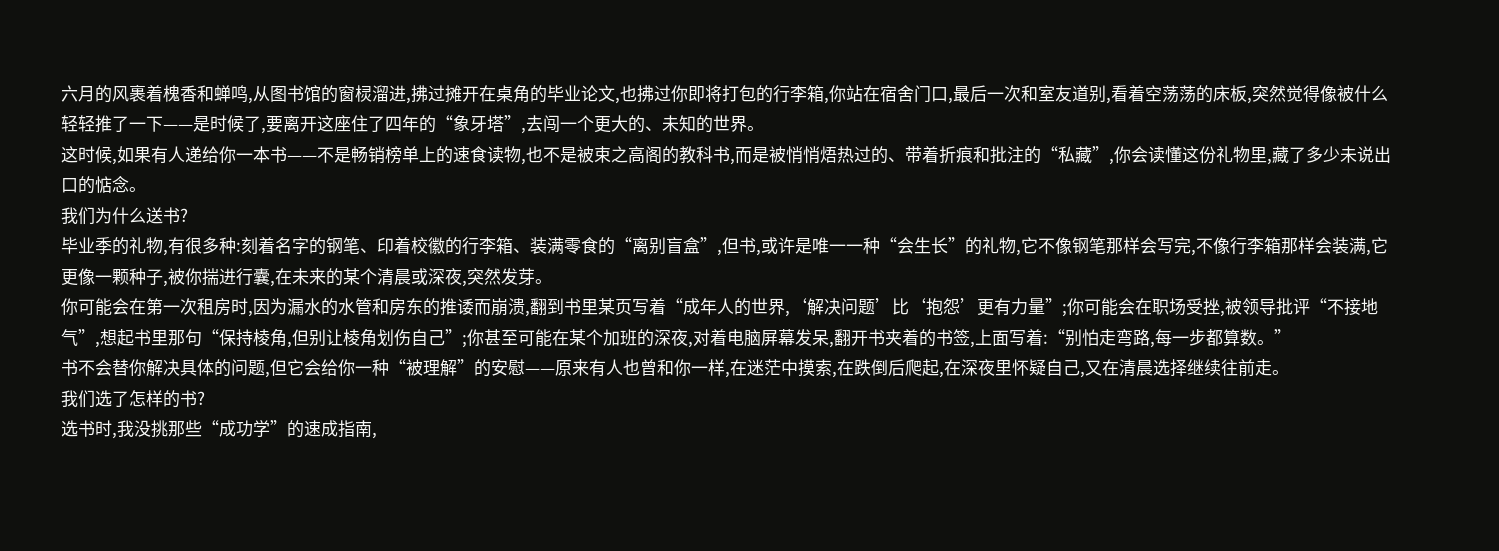六月的风裹着槐香和蝉鸣,从图书馆的窗棂溜进,拂过摊开在桌角的毕业论文,也拂过你即将打包的行李箱,你站在宿舍门口,最后一次和室友道别,看着空荡荡的床板,突然觉得像被什么轻轻推了一下——是时候了,要离开这座住了四年的“象牙塔”,去闯一个更大的、未知的世界。
这时候,如果有人递给你一本书——不是畅销榜单上的速食读物,也不是被束之高阁的教科书,而是被悄悄焐热过的、带着折痕和批注的“私藏”,你会读懂这份礼物里,藏了多少未说出口的惦念。
我们为什么送书?
毕业季的礼物,有很多种:刻着名字的钢笔、印着校徽的行李箱、装满零食的“离别盲盒”,但书,或许是唯一一种“会生长”的礼物,它不像钢笔那样会写完,不像行李箱那样会装满,它更像一颗种子,被你揣进行囊,在未来的某个清晨或深夜,突然发芽。
你可能会在第一次租房时,因为漏水的水管和房东的推诿而崩溃,翻到书里某页写着“成年人的世界,‘解决问题’比‘抱怨’更有力量”;你可能会在职场受挫,被领导批评“不接地气”,想起书里那句“保持棱角,但别让棱角划伤自己”;你甚至可能在某个加班的深夜,对着电脑屏幕发呆,翻开书夹着的书签,上面写着:“别怕走弯路,每一步都算数。”
书不会替你解决具体的问题,但它会给你一种“被理解”的安慰——原来有人也曾和你一样,在迷茫中摸索,在跌倒后爬起,在深夜里怀疑自己,又在清晨选择继续往前走。
我们选了怎样的书?
选书时,我没挑那些“成功学”的速成指南,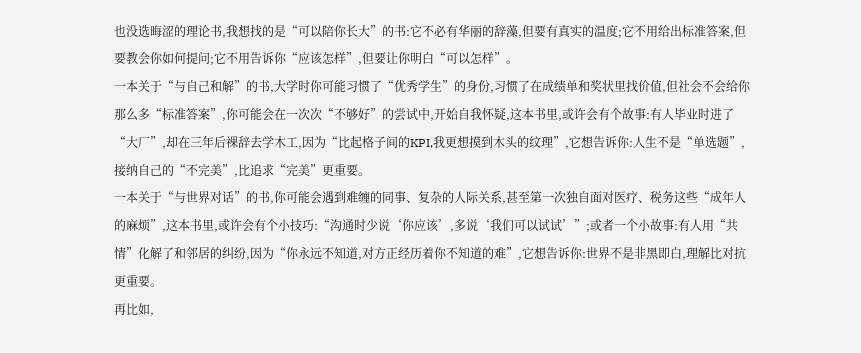也没选晦涩的理论书,我想找的是“可以陪你长大”的书:它不必有华丽的辞藻,但要有真实的温度;它不用给出标准答案,但要教会你如何提问;它不用告诉你“应该怎样”,但要让你明白“可以怎样”。
一本关于“与自己和解”的书,大学时你可能习惯了“优秀学生”的身份,习惯了在成绩单和奖状里找价值,但社会不会给你那么多“标准答案”,你可能会在一次次“不够好”的尝试中,开始自我怀疑,这本书里,或许会有个故事:有人毕业时进了“大厂”,却在三年后裸辞去学木工,因为“比起格子间的KPI,我更想摸到木头的纹理”,它想告诉你:人生不是“单选题”,接纳自己的“不完美”,比追求“完美”更重要。
一本关于“与世界对话”的书,你可能会遇到难缠的同事、复杂的人际关系,甚至第一次独自面对医疗、税务这些“成年人的麻烦”,这本书里,或许会有个小技巧:“沟通时少说‘你应该’,多说‘我们可以试试’”;或者一个小故事:有人用“共情”化解了和邻居的纠纷,因为“你永远不知道,对方正经历着你不知道的难”,它想告诉你:世界不是非黑即白,理解比对抗更重要。
再比如,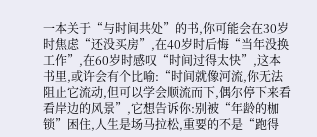一本关于“与时间共处”的书,你可能会在30岁时焦虑“还没买房”,在40岁时后悔“当年没换工作”,在60岁时感叹“时间过得太快”,这本书里,或许会有个比喻:“时间就像河流,你无法阻止它流动,但可以学会顺流而下,偶尔停下来看看岸边的风景”,它想告诉你:别被“年龄的枷锁”困住,人生是场马拉松,重要的不是“跑得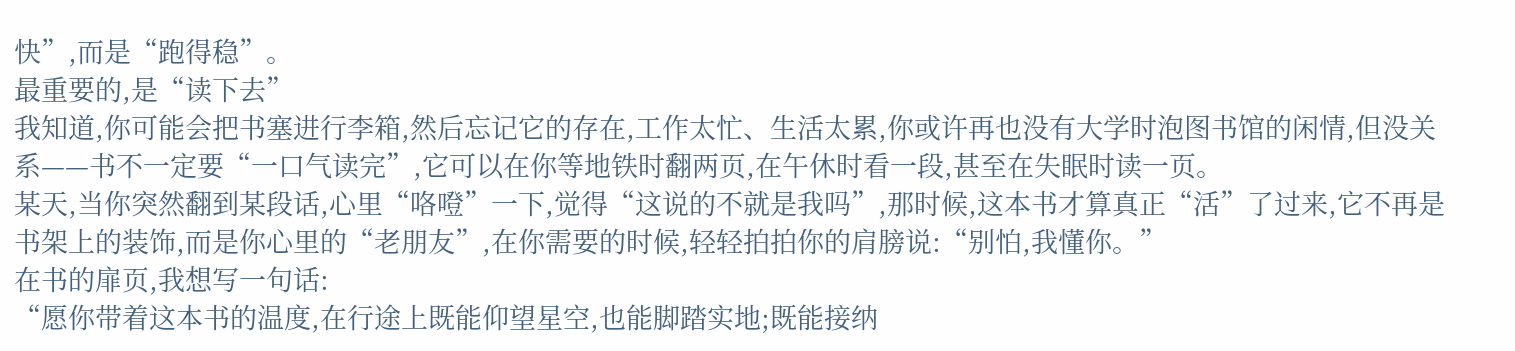快”,而是“跑得稳”。
最重要的,是“读下去”
我知道,你可能会把书塞进行李箱,然后忘记它的存在,工作太忙、生活太累,你或许再也没有大学时泡图书馆的闲情,但没关系——书不一定要“一口气读完”,它可以在你等地铁时翻两页,在午休时看一段,甚至在失眠时读一页。
某天,当你突然翻到某段话,心里“咯噔”一下,觉得“这说的不就是我吗”,那时候,这本书才算真正“活”了过来,它不再是书架上的装饰,而是你心里的“老朋友”,在你需要的时候,轻轻拍拍你的肩膀说:“别怕,我懂你。”
在书的扉页,我想写一句话:
“愿你带着这本书的温度,在行途上既能仰望星空,也能脚踏实地;既能接纳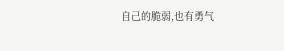自己的脆弱,也有勇气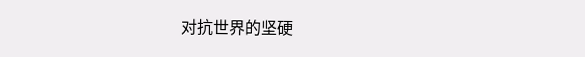对抗世界的坚硬